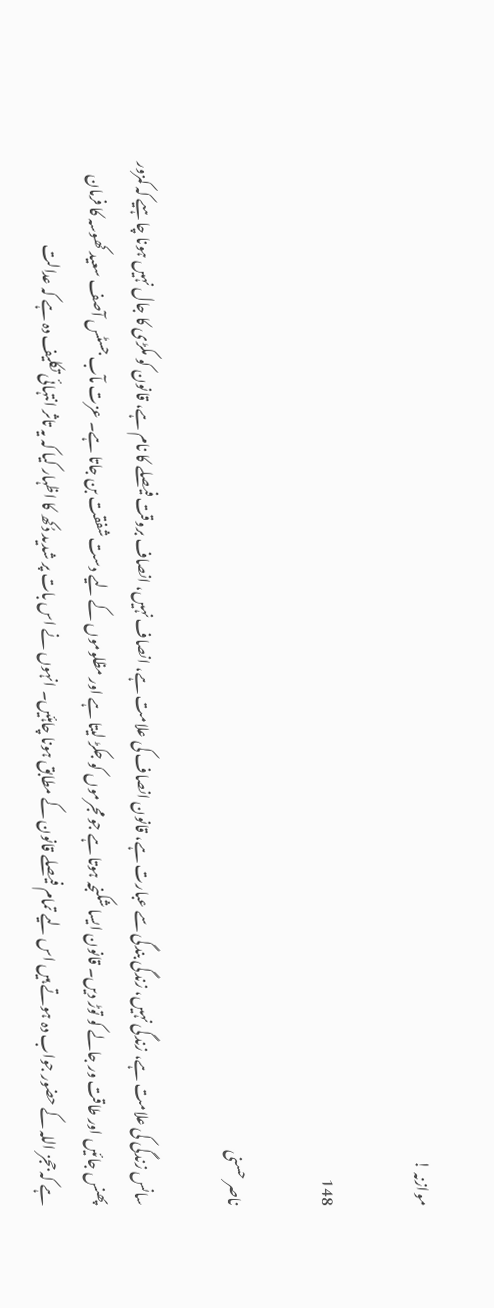موازنہ !

148

ناصر حسنی

سانس زندگی کی علامت ہے، زندگی نہیں، زندگی بندگی سے عبارت ہے، قانون انصاف کی علامت ہے، انصاف نہیں، انصاف بروقت فیصلے کا نام ہے، قانون کو مکڑی کا جال نہیں ہونا چاہیے کہ کمزور پھنس جائیں اور طاقت ور جالے کو توڑ دیں۔ قانون ایسا شکنجہ ہوتا ہے جو مجرموں کو جکڑ لیتا ہے اور مظلوموں کے لیے دست شفقت بن جاتا ہے۔ عزت مآب جسٹس آصف سعید کھوسہ کا فرمان ہے کہ ججز اللہ کے حضور جواب دہ ہوتے ہیں اس لیے تمام فیصلے قانون کے مطابق ہونا چاہئیں۔ انہوں نے اس بات پر شدید دُکھ کا اظہار کیا کہ یہ تاثر انتہائی تکلیف دہ ہے کہ عدالت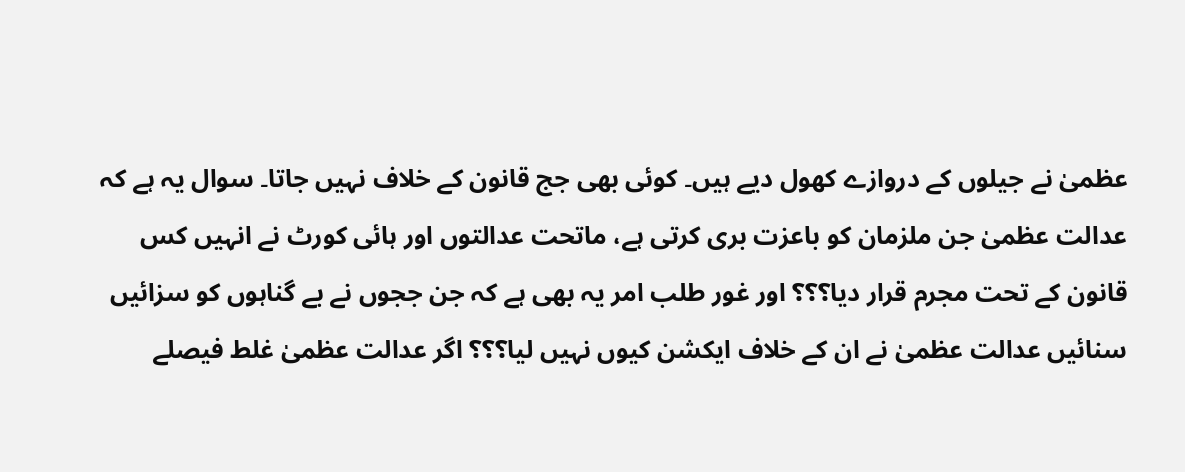عظمیٰ نے جیلوں کے دروازے کھول دیے ہیں۔ کوئی بھی جج قانون کے خلاف نہیں جاتا۔ سوال یہ ہے کہ عدالت عظمیٰ جن ملزمان کو باعزت بری کرتی ہے، ماتحت عدالتوں اور ہائی کورٹ نے انہیں کس قانون کے تحت مجرم قرار دیا؟؟؟ اور غور طلب امر یہ بھی ہے کہ جن ججوں نے بے گناہوں کو سزائیں سنائیں عدالت عظمیٰ نے ان کے خلاف ایکشن کیوں نہیں لیا؟؟؟ اگر عدالت عظمیٰ غلط فیصلے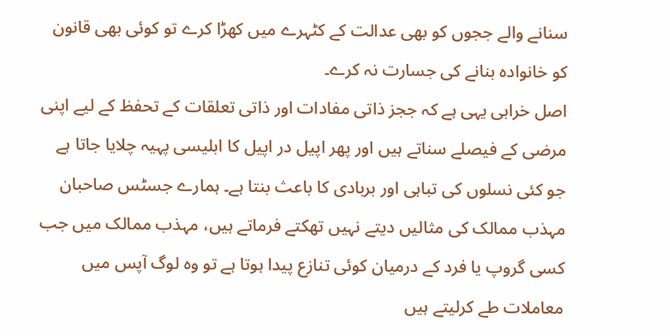سنانے والے ججوں کو بھی عدالت کے کٹہرے میں کھڑا کرے تو کوئی بھی قانون کو خانوادہ بنانے کی جسارت نہ کرے۔
اصل خرابی یہی ہے کہ ججز ذاتی مفادات اور ذاتی تعلقات کے تحفظ کے لیے اپنی مرضی کے فیصلے سناتے ہیں اور پھر اپیل در اپیل کا ابلیسی پہیہ چلایا جاتا ہے جو کئی نسلوں کی تباہی اور بربادی کا باعث بنتا ہے۔ ہمارے جسٹس صاحبان مہذب ممالک کی مثالیں دیتے نہیں تھکتے فرماتے ہیں، مہذب ممالک میں جب کسی گروپ یا فرد کے درمیان کوئی تنازع پیدا ہوتا ہے تو وہ لوگ آپس میں معاملات طے کرلیتے ہیں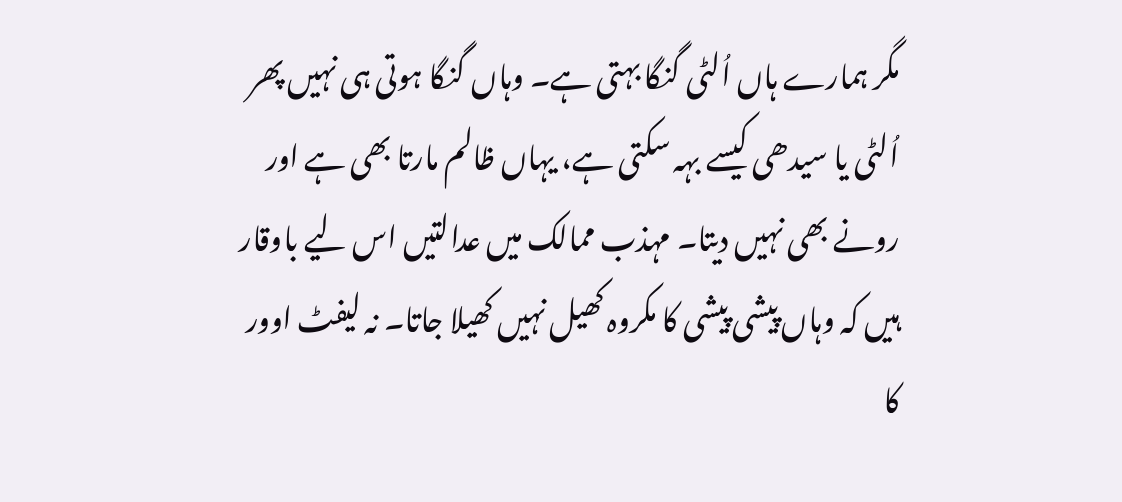مگر ہمارے ہاں اُلٹی گنگا بہتی ہے۔ وہاں گنگا ہوتی ہی نہیں پھر اُلٹی یا سیدھی کیسے بہہ سکتی ہے، یہاں ظالم مارتا بھی ہے اور رونے بھی نہیں دیتا۔ مہذب ممالک میں عدالتیں اس لیے باوقار ہیں کہ وہاں پیشی پیشی کا مکروہ کھیل نہیں کھیلا جاتا۔ نہ لیفٹ اوور کا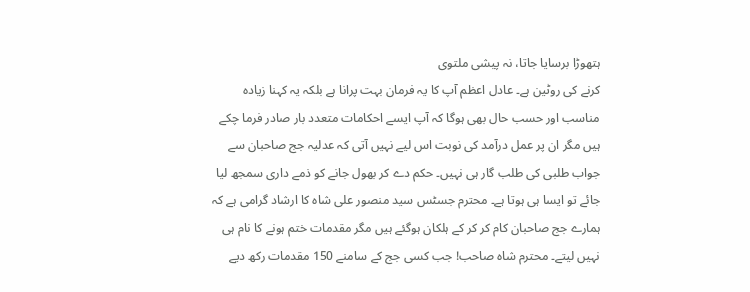ہتھوڑا برسایا جاتا، نہ پیشی ملتوی
کرنے کی روٹین ہے۔ عادل اعظم آپ کا یہ فرمان بہت پرانا ہے بلکہ یہ کہنا زیادہ مناسب اور حسب حال بھی ہوگا کہ آپ ایسے احکامات متعدد بار صادر فرما چکے ہیں مگر ان پر عمل درآمد کی نوبت اس لیے نہیں آتی کہ عدلیہ جج صاحبان سے جواب طلبی کی طلب گار ہی نہیں۔ حکم دے کر بھول جانے کو ذمے داری سمجھ لیا جائے تو ایسا ہی ہوتا ہے۔ محترم جسٹس سید منصور علی شاہ کا ارشاد گرامی ہے کہ ہمارے جج صاحبان کام کر کر کے ہلکان ہوگئے ہیں مگر مقدمات ختم ہونے کا نام ہی نہیں لیتے۔ محترم شاہ صاحب! جب کسی جج کے سامنے 150 مقدمات رکھ دیے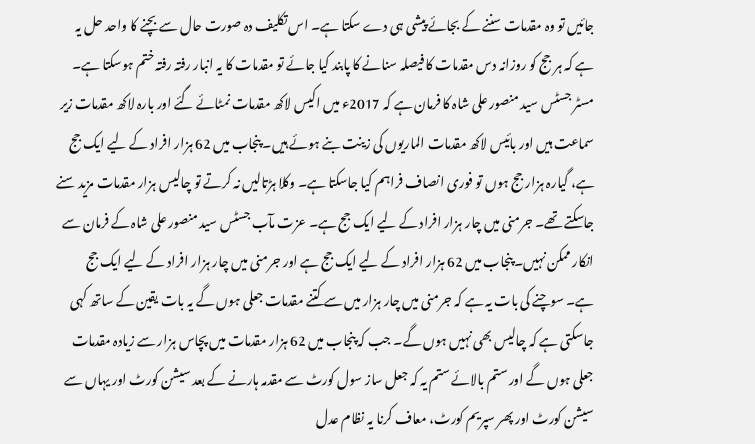جائیں تو وہ مقدمات سننے کے بجائے پیشی ہی دے سکتا ہے۔ اس تکلیف دہ صورت حال سے بچنے کا واحد حل یہ ہے کہ ہر جج کو روزانہ دس مقدمات کا فیصلہ سنانے کا پابند کیا جائے تو مقدمات کا یہ انبار رفتہ رفتہ ختم ہوسکتا ہے۔
مسٹر جسٹس سید منصور علی شاہ کا فرمان ہے کہ 2017ء میں اکیس لاکھ مقدمات نمٹائے گئے اور بارہ لاکھ مقدمات زیر سماعت ہیں اور بائیس لاکھ مقدمات الماریوں کی زینت بنے ہوئے ہیں۔ پنجاب میں 62 ہزار افراد کے لیے ایک جج ہے، گیارہ ہزار جج ہوں تو فوری انصاف فراہم کیا جاسکتا ہے۔ وکلا ہڑتالیں نہ کرتے تو چالیس ہزار مقدمات مزید سنے جاسکتے تھے۔ جرمنی میں چار ہزار افراد کے لیے ایک جج ہے۔ عزت مآب جسٹس سید منصور علی شاہ کے فرمان سے انکار ممکن نہیں۔ پنجاب میں 62 ہزار افراد کے لیے ایک جج ہے اور جرمنی میں چار ہزار افراد کے لیے ایک جج ہے۔ سوچنے کی بات یہ ہے کہ جرمنی میں چار ہزار میں سے کتنے مقدمات جعلی ہوں گے یہ بات یقین کے ساتھ کہی جاسکتی ہے کہ چالیس بھی نہیں ہوں گے۔ جب کہ پنجاب میں 62 ہزار مقدمات میں پچاس ہزار سے زیادہ مقدمات جعلی ہوں گے اور ستم بالائے ستم یہ کہ جعل ساز سول کورٹ سے مقدمہ ہارنے کے بعد سیشن کورٹ اور یہاں سے سیشن کورٹ اور پھر سپریم کورٹ، معاف کرنا یہ نظام عدل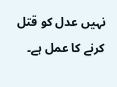نہیں عدل کو قتل کرنے کا عمل ہے۔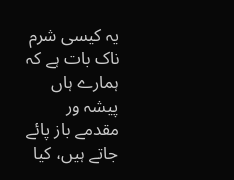یہ کیسی شرم ناک بات ہے کہ ہمارے ہاں پیشہ ور مقدمے باز پائے جاتے ہیں، کیا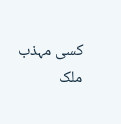کسی مہذب ملک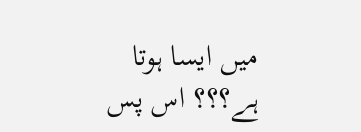میں ایسا ہوتا ہے؟؟؟ اس پس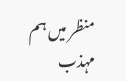منظر میں ہم مہذب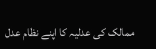ممالک کی عدلیہ کا اپنے نظام عدل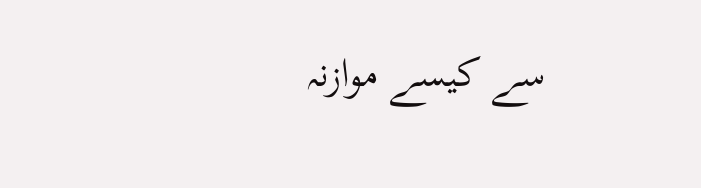سے کیسے موازنہ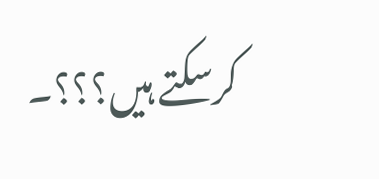کرسکتے ہیں؟؟؟۔